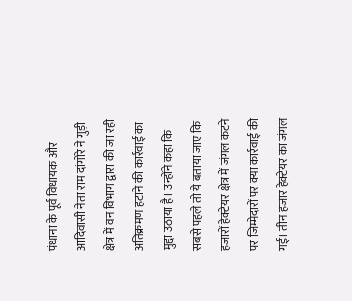पंधाना के पूर्व विधायक और आदिवासी नेता राम दांगोरे ने गुड़ी क्षेत्र में वन विभाग द्वारा की जा रही अतिक्रमण हटाने की कार्रवाई का मुद्दा उठाया है। उन्होंने कहा कि सबसे पहले तो ये बताया जाए कि हजारों हेक्टेयर क्षेत्र में जंगल कटने पर जिम्मेदारों पर क्या कार्रवाई की गई। तीन हजार हेक्टेयर का जंगल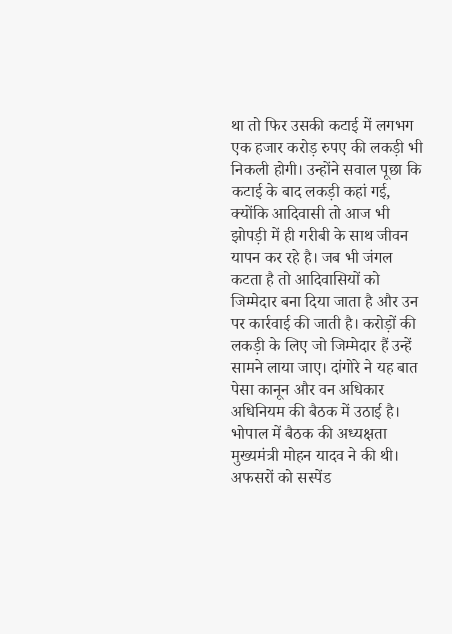था तो फिर उसकी कटाई में लगभग एक हजार करोड़ रुपए की लकड़ी भी निकली होगी। उन्होंने सवाल पूछा कि कटाई के बाद लकड़ी कहां गई, क्योंकि आदिवासी तो आज भी झोपड़ी में ही गरीबी के साथ जीवन यापन कर रहे है। जब भी जंगल कटता है तो आदिवासियों को जिम्मेदार बना दिया जाता है और उन पर कार्रवाई की जाती है। करोड़ों की लकड़ी के लिए जो जिम्मेदार हैं उन्हें सामने लाया जाए। दांगोरे ने यह बात पेसा कानून और वन अधिकार अधिनियम की बैठक में उठाई है। भोपाल में बैठक की अध्यक्षता मुख्यमंत्री मोहन यादव ने की थी। अफसरों को सस्पेंड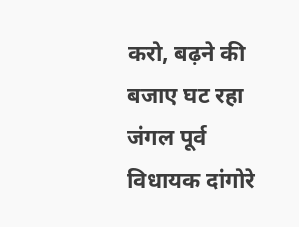करो, बढ़ने की बजाए घट रहा जंगल पूर्व विधायक दांगोरे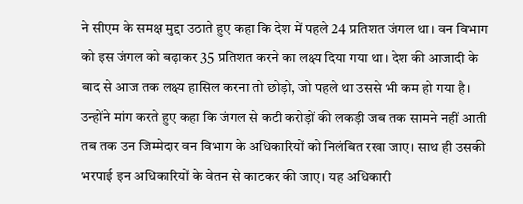ने सीएम के समक्ष मुद्दा उठाते हुए कहा कि देश में पहले 24 प्रतिशत जंगल था। वन विभाग को इस जंगल को बढ़ाकर 35 प्रतिशत करने का लक्ष्य दिया गया था। देश की आजादी के बाद से आज तक लक्ष्य हासिल करना तो छोड़ो, जो पहले था उससे भी कम हो गया है। उन्होंने मांग करते हुए कहा कि जंगल से कटी करोड़ों की लकड़ी जब तक सामने नहीं आती तब तक उन जिम्मेदार वन विभाग के अधिकारियों को निलंबित रखा जाए। साथ ही उसकी भरपाई इन अधिकारियों के वेतन से काटकर की जाए। यह अधिकारी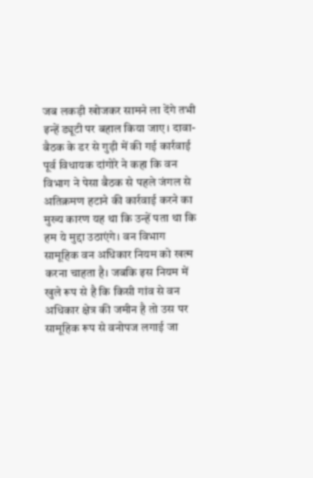जब लकड़ी खोजकर सामने ला देंगे तभी इन्हें ड्यूटी पर बहाल किया जाए। दावा- बैठक के डर से गुड़ी में की गई कार्रवाई पूर्व विधायक दांगोरे ने कहा कि वन विभाग ने पेसा बैठक से पहले जंगल से अतिक्रमण हटाने की कार्रवाई करने का मुख्य कारण यह था कि उन्हें पता था कि हम ये मुद्दा उठाएंगे। वन विभाग सामूहिक वन अधिकार नियम को खत्म करना चाहता है। जबकि इस नियम में खुले रूप से है कि किसी गांव से वन अधिकार क्षेत्र की जमीन है तो उस पर सामूहिक रूप से वनोपज लगाई जा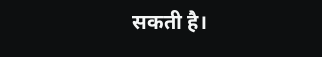सकती है।